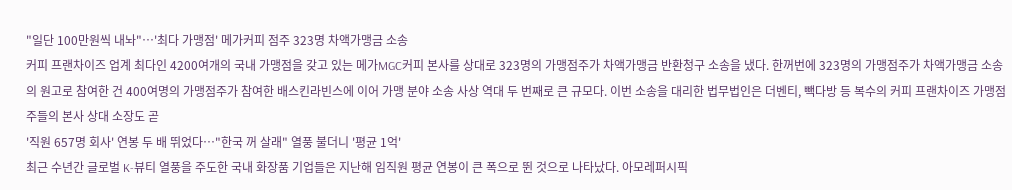"일단 100만원씩 내놔"…'최다 가맹점' 메가커피 점주 323명 차액가맹금 소송
커피 프랜차이즈 업계 최다인 4200여개의 국내 가맹점을 갖고 있는 메가MGC커피 본사를 상대로 323명의 가맹점주가 차액가맹금 반환청구 소송을 냈다. 한꺼번에 323명의 가맹점주가 차액가맹금 소송의 원고로 참여한 건 400여명의 가맹점주가 참여한 배스킨라빈스에 이어 가맹 분야 소송 사상 역대 두 번째로 큰 규모다. 이번 소송을 대리한 법무법인은 더벤티, 빽다방 등 복수의 커피 프랜차이즈 가맹점주들의 본사 상대 소장도 곧
'직원 657명 회사' 연봉 두 배 뛰었다…"한국 꺼 살래" 열풍 불더니 '평균 1억'
최근 수년간 글로벌 K-뷰티 열풍을 주도한 국내 화장품 기업들은 지난해 임직원 평균 연봉이 큰 폭으로 뛴 것으로 나타났다. 아모레퍼시픽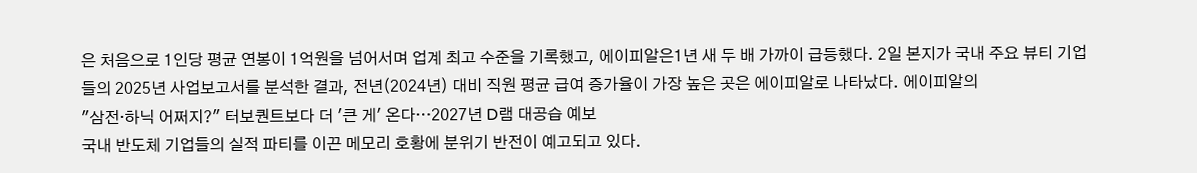은 처음으로 1인당 평균 연봉이 1억원을 넘어서며 업계 최고 수준을 기록했고, 에이피알은1년 새 두 배 가까이 급등했다. 2일 본지가 국내 주요 뷰티 기업들의 2025년 사업보고서를 분석한 결과, 전년(2024년) 대비 직원 평균 급여 증가율이 가장 높은 곳은 에이피알로 나타났다. 에이피알의
"삼전·하닉 어쩌지?" 터보퀀트보다 더 '큰 게' 온다…2027년 D램 대공습 예보
국내 반도체 기업들의 실적 파티를 이끈 메모리 호황에 분위기 반전이 예고되고 있다.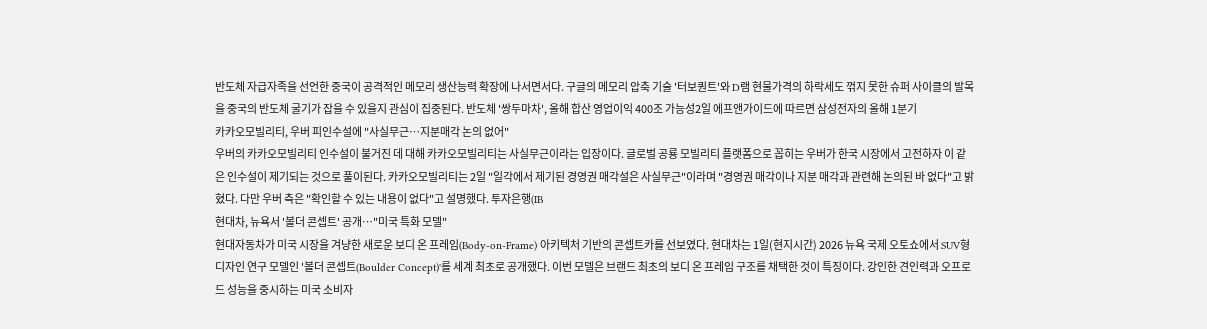반도체 자급자족을 선언한 중국이 공격적인 메모리 생산능력 확장에 나서면서다. 구글의 메모리 압축 기술 '터보퀀트'와 D램 현물가격의 하락세도 꺾지 못한 슈퍼 사이클의 발목을 중국의 반도체 굴기가 잡을 수 있을지 관심이 집중된다. 반도체 '쌍두마차', 올해 합산 영업이익 400조 가능성2일 에프앤가이드에 따르면 삼성전자의 올해 1분기
카카오모빌리티, 우버 피인수설에 "사실무근…지분매각 논의 없어"
우버의 카카오모빌리티 인수설이 불거진 데 대해 카카오모빌리티는 사실무근이라는 입장이다. 글로벌 공룡 모빌리티 플랫폼으로 꼽히는 우버가 한국 시장에서 고전하자 이 같은 인수설이 제기되는 것으로 풀이된다. 카카오모빌리티는 2일 "일각에서 제기된 경영권 매각설은 사실무근"이라며 "경영권 매각이나 지분 매각과 관련해 논의된 바 없다"고 밝혔다. 다만 우버 측은 "확인할 수 있는 내용이 없다"고 설명했다. 투자은행(IB
현대차, 뉴욕서 '볼더 콘셉트' 공개…"미국 특화 모델"
현대자동차가 미국 시장을 겨냥한 새로운 보디 온 프레임(Body-on-Frame) 아키텍처 기반의 콘셉트카를 선보였다. 현대차는 1일(현지시간) 2026 뉴욕 국제 오토쇼에서 SUV형 디자인 연구 모델인 '볼더 콘셉트(Boulder Concept)'를 세계 최초로 공개했다. 이번 모델은 브랜드 최초의 보디 온 프레임 구조를 채택한 것이 특징이다. 강인한 견인력과 오프로드 성능을 중시하는 미국 소비자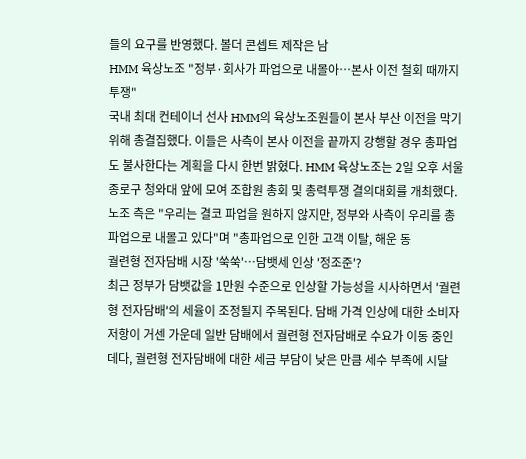들의 요구를 반영했다. 볼더 콘셉트 제작은 남
HMM 육상노조 "정부·회사가 파업으로 내몰아…본사 이전 철회 때까지 투쟁"
국내 최대 컨테이너 선사 HMM의 육상노조원들이 본사 부산 이전을 막기 위해 총결집했다. 이들은 사측이 본사 이전을 끝까지 강행할 경우 총파업도 불사한다는 계획을 다시 한번 밝혔다. HMM 육상노조는 2일 오후 서울 종로구 청와대 앞에 모여 조합원 총회 및 총력투쟁 결의대회를 개최했다. 노조 측은 "우리는 결코 파업을 원하지 않지만, 정부와 사측이 우리를 총파업으로 내몰고 있다"며 "총파업으로 인한 고객 이탈, 해운 동
궐련형 전자담배 시장 '쑥쑥'…담뱃세 인상 '정조준'?
최근 정부가 담뱃값을 1만원 수준으로 인상할 가능성을 시사하면서 '궐련형 전자담배'의 세율이 조정될지 주목된다. 담배 가격 인상에 대한 소비자 저항이 거센 가운데 일반 담배에서 궐련형 전자담배로 수요가 이동 중인 데다, 궐련형 전자담배에 대한 세금 부담이 낮은 만큼 세수 부족에 시달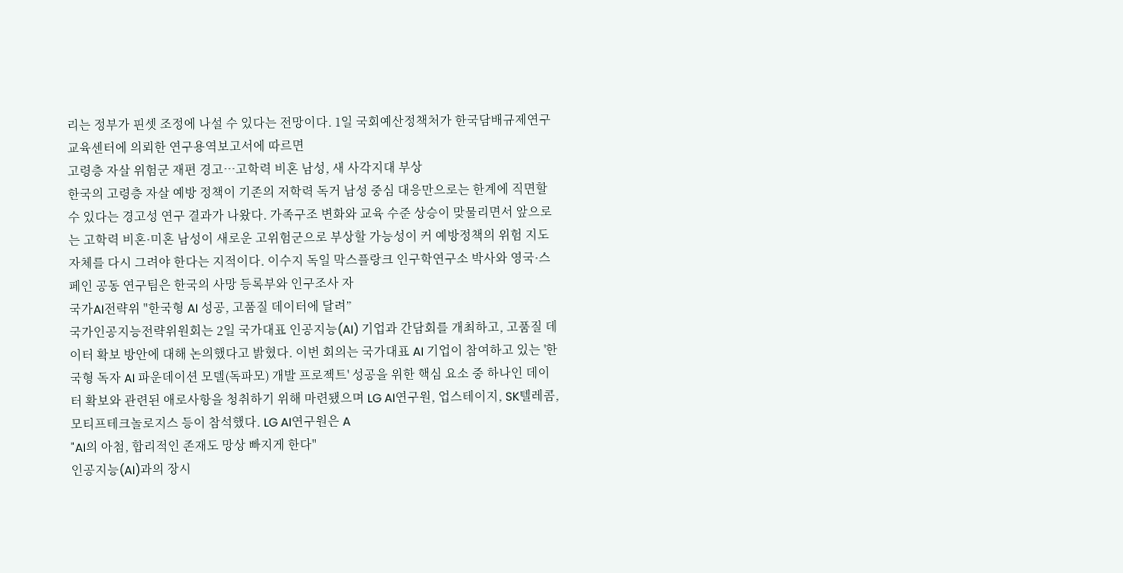리는 정부가 핀셋 조정에 나설 수 있다는 전망이다. 1일 국회예산정책처가 한국담배규제연구교육센터에 의뢰한 연구용역보고서에 따르면
고령층 자살 위험군 재편 경고…고학력 비혼 남성, 새 사각지대 부상
한국의 고령층 자살 예방 정책이 기존의 저학력 독거 남성 중심 대응만으로는 한계에 직면할 수 있다는 경고성 연구 결과가 나왔다. 가족구조 변화와 교육 수준 상승이 맞물리면서 앞으로는 고학력 비혼·미혼 남성이 새로운 고위험군으로 부상할 가능성이 커 예방정책의 위험 지도 자체를 다시 그려야 한다는 지적이다. 이수지 독일 막스플랑크 인구학연구소 박사와 영국·스페인 공동 연구팀은 한국의 사망 등록부와 인구조사 자
국가AI전략위 "한국형 AI 성공, 고품질 데이터에 달려”
국가인공지능전략위원회는 2일 국가대표 인공지능(AI) 기업과 간담회를 개최하고, 고품질 데이터 확보 방안에 대해 논의했다고 밝혔다. 이번 회의는 국가대표 AI 기업이 참여하고 있는 '한국형 독자 AI 파운데이션 모델(독파모) 개발 프로젝트' 성공을 위한 핵심 요소 중 하나인 데이터 확보와 관련된 애로사항을 청취하기 위해 마련됐으며 LG AI연구원, 업스테이지, SK텔레콤, 모티프테크놀로지스 등이 참석했다. LG AI연구원은 A
"AI의 아첨, 합리적인 존재도 망상 빠지게 한다"
인공지능(AI)과의 장시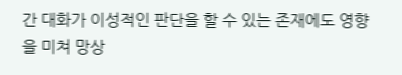간 대화가 이성적인 판단을 할 수 있는 존재에도 영향을 미쳐 망상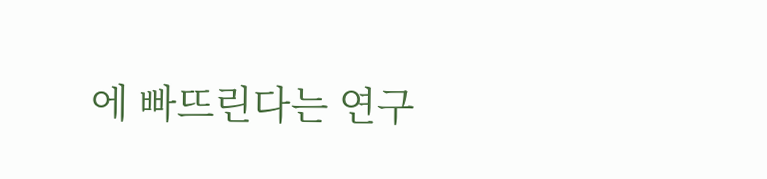에 빠뜨린다는 연구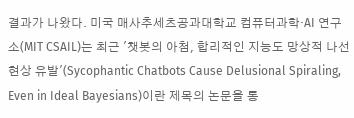결과가 나왔다. 미국 매사추세츠공과대학교 컴퓨터과학·AI 연구소(MIT CSAIL)는 최근 '챗봇의 아첨, 합리적인 지능도 망상적 나선 현상 유발'(Sycophantic Chatbots Cause Delusional Spiraling, Even in Ideal Bayesians)이란 제목의 논문을 통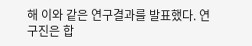해 이와 같은 연구결과를 발표했다. 연구진은 합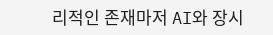리적인 존재마저 AI와 장시